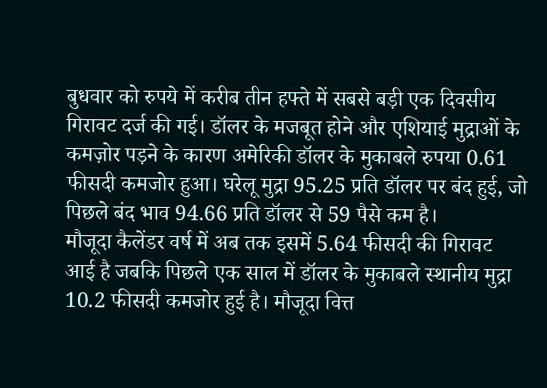बुधवार को रुपये में करीब तीन हफ्ते में सबसे बड़ी एक दिवसीय गिरावट दर्ज की गई। डॉलर के मजबूत होने और एशियाई मुद्राओं के कमज़ोर पड़ने के कारण अमेरिकी डॉलर के मुकाबले रुपया 0.61 फीसदी कमजोर हुआ। घरेलू मुद्रा 95.25 प्रति डॉलर पर बंद हुई, जो पिछले बंद भाव 94.66 प्रति डॉलर से 59 पैसे कम है।
मौजूदा कैलेंडर वर्ष में अब तक इसमें 5.64 फीसदी की गिरावट आई है जबकि पिछले एक साल में डॉलर के मुकाबले स्थानीय मुद्रा 10.2 फीसदी कमजोर हुई है। मौजूदा वित्त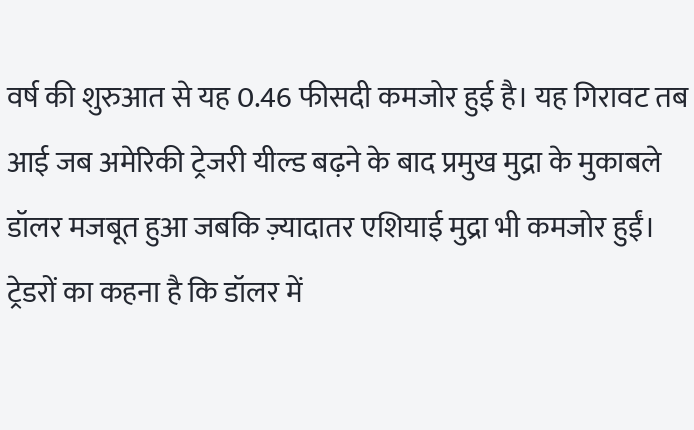वर्ष की शुरुआत से यह 0.46 फीसदी कमजोर हुई है। यह गिरावट तब आई जब अमेरिकी ट्रेजरी यील्ड बढ़ने के बाद प्रमुख मुद्रा के मुकाबले डॉलर मजबूत हुआ जबकि ज़्यादातर एशियाई मुद्रा भी कमजोर हुईं। ट्रेडरों का कहना है कि डॉलर में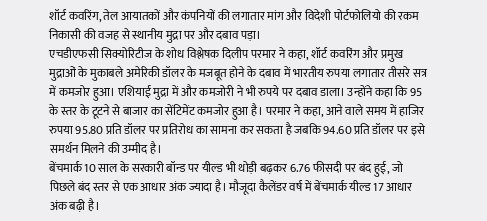शॉर्ट कवरिंग, तेल आयातकों और कंपनियों की लगातार मांग और विदेशी पोर्टफोलियो की रकम निकासी की वजह से स्थानीय मुद्रा पर और दबाव पड़ा।
एचडीएफसी सिक्योरिटीज के शोध विश्लेषक दिलीप परमार ने कहा, शॉर्ट कवरिंग और प्रमुख मुद्राओं के मुकाबले अमेरिकी डॉलर के मजबूत होने के दबाव में भारतीय रुपया लगातार तीसरे सत्र में कमजोर हुआ। एशियाई मुद्रा में और कमजोरी ने भी रुपये पर दबाव डाला। उन्होंने कहा कि 95 के स्तर के टूटने से बाजार का सेंटिमेंट कमजोर हुआ है। परमार ने कहा, आने वाले समय में हाजिर रुपया 95.80 प्रति डॉलर पर प्रतिरोध का सामना कर सकता है जबकि 94.60 प्रति डॉलर पर इसे समर्थन मिलने की उम्मीद है।
बेंचमार्क 10 साल के सरकारी बॉन्ड पर यील्ड भी थोड़ी बढ़कर 6.76 फीसदी पर बंद हुई, जो पिछले बंद स्तर से एक आधार अंक ज्यादा है। मौजूदा कैलेंडर वर्ष में बेंचमार्क यील्ड 17 आधार अंक बढ़ी है।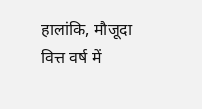हालांकि, मौजूदा वित्त वर्ष में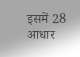इसमें 28 आधार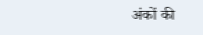अंकों की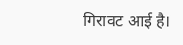गिरावट आई है।